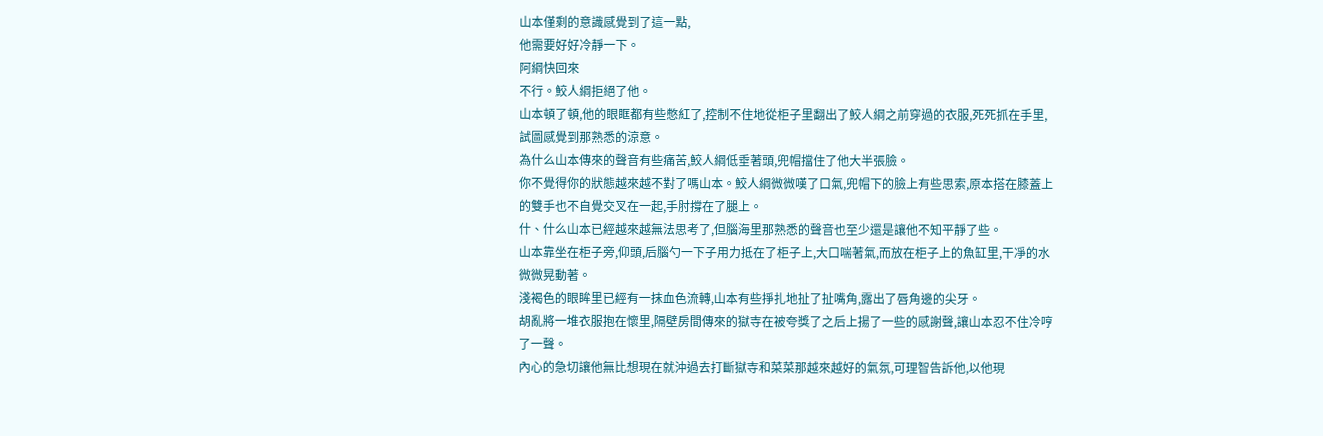山本僅剩的意識感覺到了這一點,
他需要好好冷靜一下。
阿綱快回來
不行。鮫人綱拒絕了他。
山本頓了頓,他的眼眶都有些憋紅了,控制不住地從柜子里翻出了鮫人綱之前穿過的衣服,死死抓在手里,試圖感覺到那熟悉的涼意。
為什么山本傳來的聲音有些痛苦,鮫人綱低垂著頭,兜帽擋住了他大半張臉。
你不覺得你的狀態越來越不對了嗎山本。鮫人綱微微嘆了口氣,兜帽下的臉上有些思索,原本搭在膝蓋上的雙手也不自覺交叉在一起,手肘撐在了腿上。
什、什么山本已經越來越無法思考了,但腦海里那熟悉的聲音也至少還是讓他不知平靜了些。
山本靠坐在柜子旁,仰頭,后腦勺一下子用力抵在了柜子上,大口喘著氣,而放在柜子上的魚缸里,干凈的水微微晃動著。
淺褐色的眼眸里已經有一抹血色流轉,山本有些掙扎地扯了扯嘴角,露出了唇角邊的尖牙。
胡亂將一堆衣服抱在懷里,隔壁房間傳來的獄寺在被夸獎了之后上揚了一些的感謝聲,讓山本忍不住冷哼了一聲。
內心的急切讓他無比想現在就沖過去打斷獄寺和菜菜那越來越好的氣氛,可理智告訴他,以他現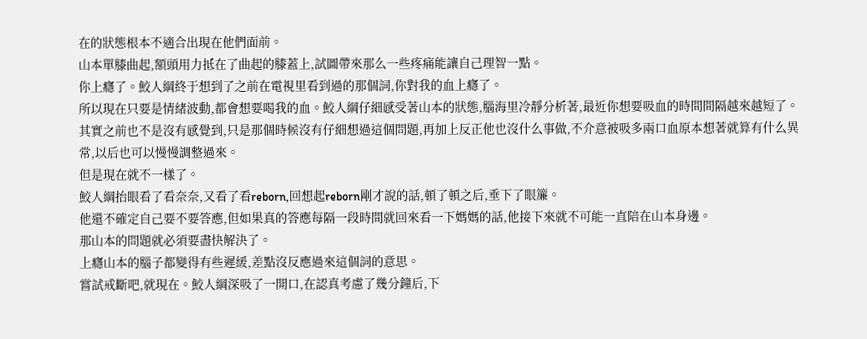在的狀態根本不適合出現在他們面前。
山本單膝曲起,額頭用力抵在了曲起的膝蓋上,試圖帶來那么一些疼痛能讓自己理智一點。
你上癮了。鮫人綱終于想到了之前在電視里看到過的那個詞,你對我的血上癮了。
所以現在只要是情緒波動,都會想要喝我的血。鮫人綱仔細感受著山本的狀態,腦海里冷靜分析著,最近你想要吸血的時間間隔越來越短了。
其實之前也不是沒有感覺到,只是那個時候沒有仔細想過這個問題,再加上反正他也沒什么事做,不介意被吸多兩口血原本想著就算有什么異常,以后也可以慢慢調整過來。
但是現在就不一樣了。
鮫人綱抬眼看了看奈奈,又看了看reborn,回想起reborn剛才說的話,頓了頓之后,垂下了眼簾。
他還不確定自己要不要答應,但如果真的答應每隔一段時間就回來看一下媽媽的話,他接下來就不可能一直陪在山本身邊。
那山本的問題就必須要盡快解決了。
上癮山本的腦子都變得有些遲緩,差點沒反應過來這個詞的意思。
嘗試戒斷吧,就現在。鮫人綱深吸了一開口,在認真考慮了幾分鐘后,下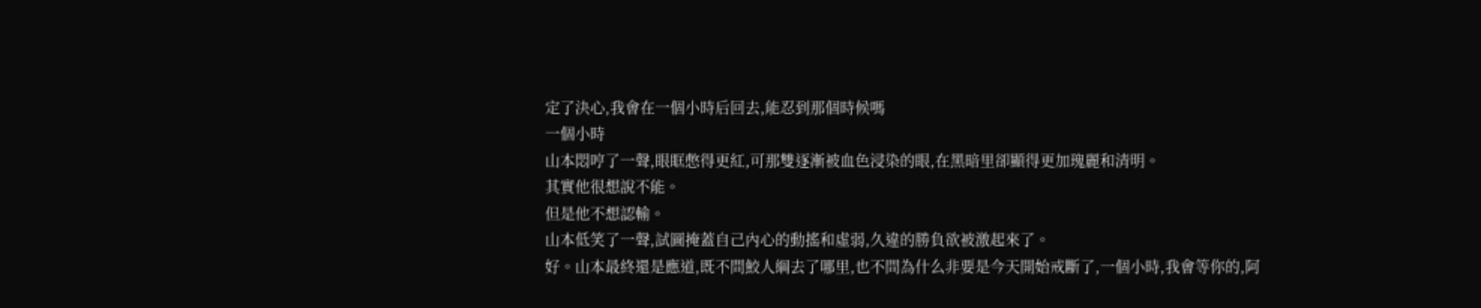定了決心,我會在一個小時后回去,能忍到那個時候嗎
一個小時
山本悶哼了一聲,眼眶憋得更紅,可那雙逐漸被血色浸染的眼,在黑暗里卻顯得更加瑰麗和清明。
其實他很想說不能。
但是他不想認輸。
山本低笑了一聲,試圖掩蓋自己內心的動搖和虛弱,久違的勝負欲被激起來了。
好。山本最終還是應道,既不問鮫人綱去了哪里,也不問為什么非要是今天開始戒斷了,一個小時,我會等你的,阿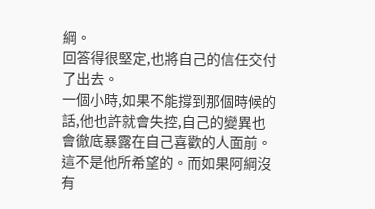綱。
回答得很堅定,也將自己的信任交付了出去。
一個小時,如果不能撐到那個時候的話,他也許就會失控,自己的變異也會徹底暴露在自己喜歡的人面前。
這不是他所希望的。而如果阿綱沒有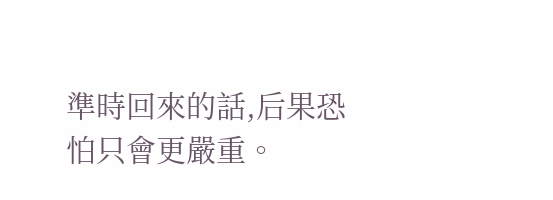準時回來的話,后果恐怕只會更嚴重。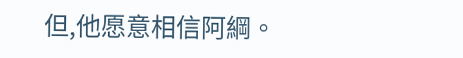但,他愿意相信阿綱。